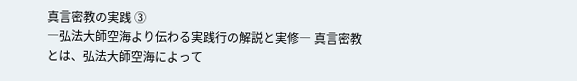真言密教の実践 ③
―弘法大師空海より伝わる実践行の解説と実修― 真言密教とは、弘法大師空海によって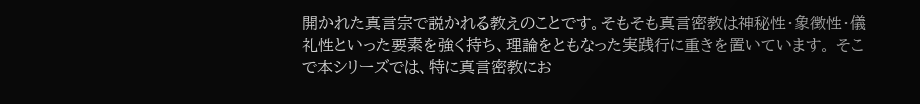開かれた真言宗で説かれる教えのことです。そもそも真言密教は神秘性・象徴性・儀礼性といった要素を強く持ち、理論をともなった実践行に重きを置いています。 そこで本シリーズでは、特に真言密教にお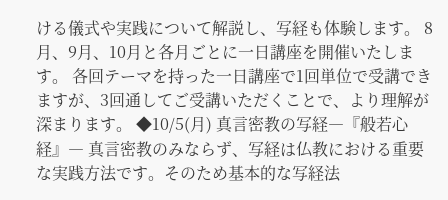ける儀式や実践について解説し、写経も体験します。 8月、9月、10月と各月ごとに一日講座を開催いたします。 各回テーマを持った一日講座で1回単位で受講できますが、3回通してご受講いただくことで、より理解が深まります。 ◆10/5(月) 真言密教の写経―『般若心経』― 真言密教のみならず、写経は仏教における重要な実践方法です。そのため基本的な写経法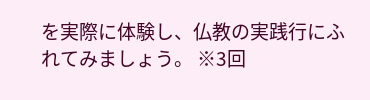を実際に体験し、仏教の実践行にふれてみましょう。 ※3回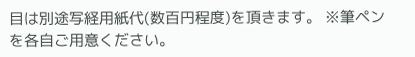目は別途写経用紙代(数百円程度)を頂きます。 ※筆ペンを各自ご用意ください。